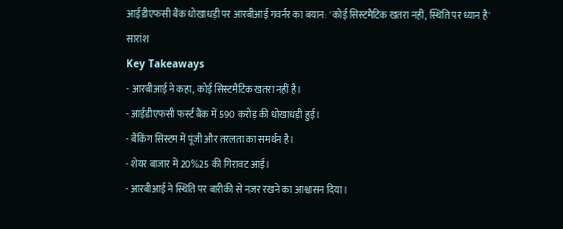आईडीएफसी बैंक धोखाधड़ी पर आरबीआई गवर्नर का बयान: 'कोई सिस्टमैटिक खतरा नहीं, स्थिति पर ध्यान है'
सारांश
Key Takeaways
- आरबीआई ने कहा, कोई सिस्टमैटिक खतरा नहीं है।
- आईडीएफसी फर्स्ट बैंक में 590 करोड़ की धोखाधड़ी हुई।
- बैंकिंग सिस्टम में पूंजी और तरलता का समर्थन है।
- शेयर बाजार में 20%25 की गिरावट आई।
- आरबीआई ने स्थिति पर बारीकी से नज़र रखने का आश्वासन दिया।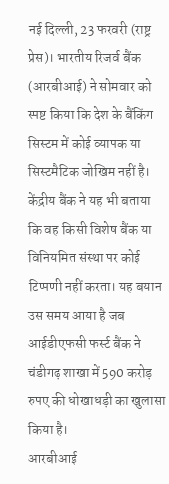नई दिल्ली, 23 फरवरी (राष्ट्र प्रेस)। भारतीय रिजर्व बैंक (आरबीआई) ने सोमवार को स्पष्ट किया कि देश के बैंकिंग सिस्टम में कोई व्यापक या सिस्टमैटिक जोखिम नहीं है। केंद्रीय बैंक ने यह भी बताया कि वह किसी विशेष बैंक या विनियमित संस्था पर कोई टिप्पणी नहीं करता। यह बयान उस समय आया है जब आईडीएफसी फर्स्ट बैंक ने चंडीगढ़ शाखा में 590 करोड़ रुपए की धोखाधड़ी का खुलासा किया है।
आरबीआई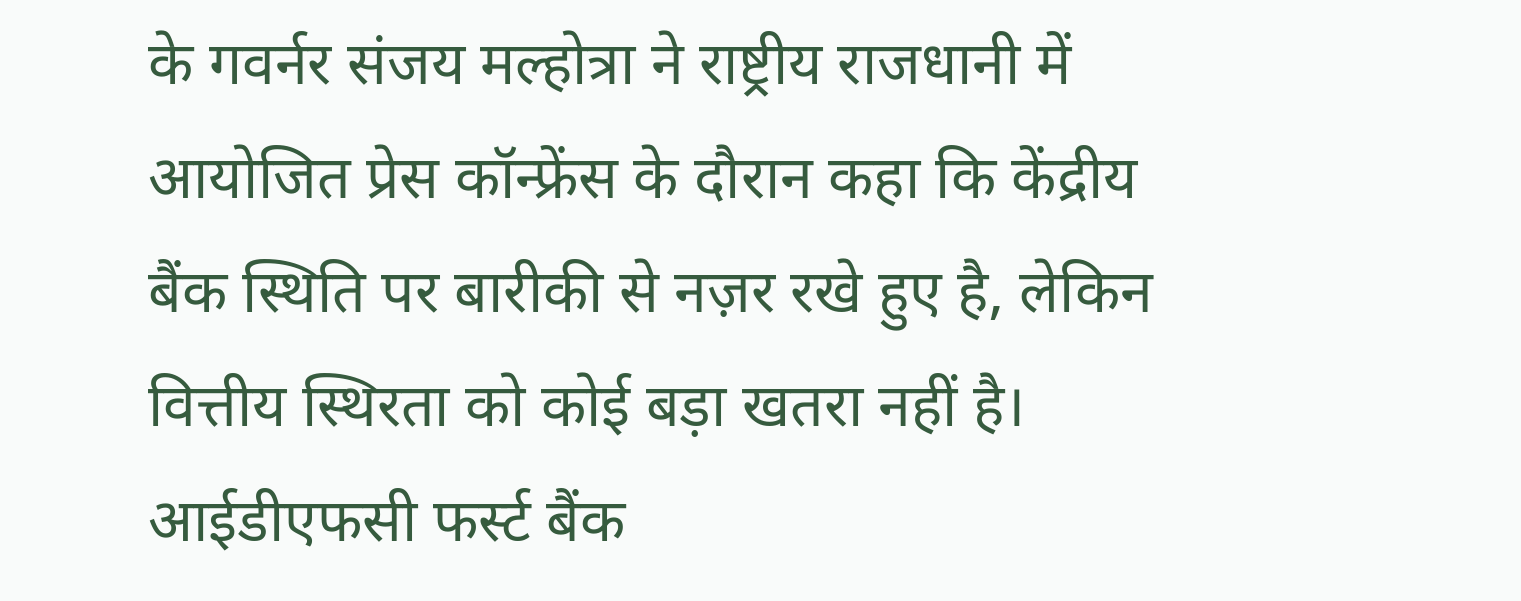के गवर्नर संजय मल्होत्रा ने राष्ट्रीय राजधानी में आयोजित प्रेस कॉन्फ्रेंस के दौरान कहा कि केंद्रीय बैंक स्थिति पर बारीकी से नज़र रखे हुए है, लेकिन वित्तीय स्थिरता को कोई बड़ा खतरा नहीं है।
आईडीएफसी फर्स्ट बैंक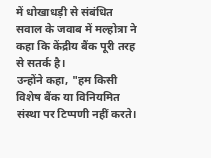में धोखाधड़ी से संबंधित सवाल के जवाब में मल्होत्रा ने कहा कि केंद्रीय बैंक पूरी तरह से सतर्क है।
उन्होंने कहा, "हम किसी विशेष बैंक या विनियमित संस्था पर टिप्पणी नहीं करते।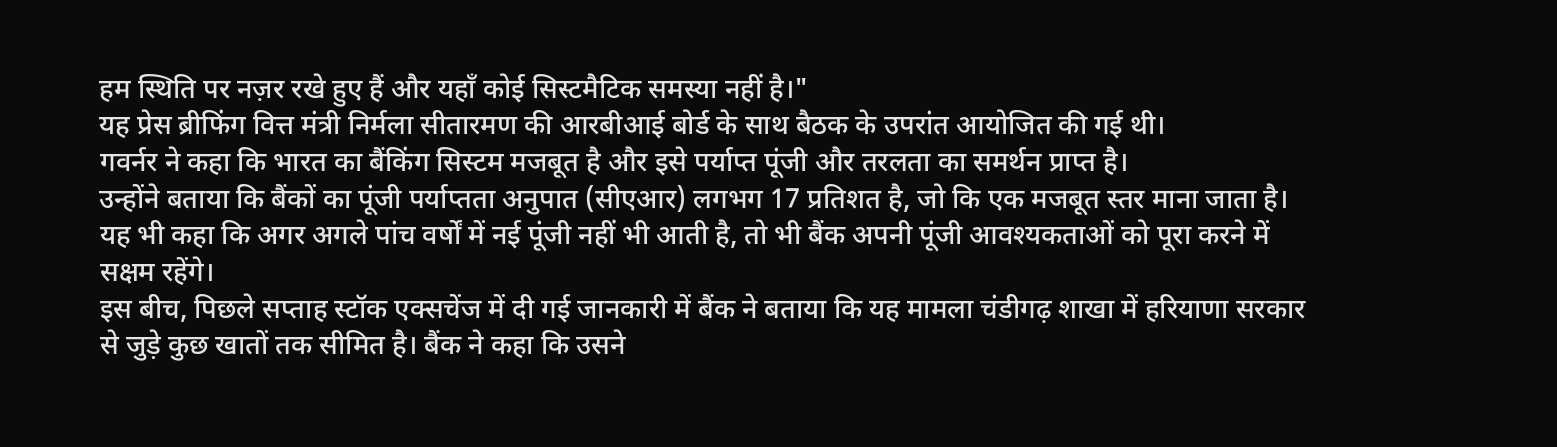हम स्थिति पर नज़र रखे हुए हैं और यहाँ कोई सिस्टमैटिक समस्या नहीं है।"
यह प्रेस ब्रीफिंग वित्त मंत्री निर्मला सीतारमण की आरबीआई बोर्ड के साथ बैठक के उपरांत आयोजित की गई थी।
गवर्नर ने कहा कि भारत का बैंकिंग सिस्टम मजबूत है और इसे पर्याप्त पूंजी और तरलता का समर्थन प्राप्त है।
उन्होंने बताया कि बैंकों का पूंजी पर्याप्तता अनुपात (सीएआर) लगभग 17 प्रतिशत है, जो कि एक मजबूत स्तर माना जाता है।
यह भी कहा कि अगर अगले पांच वर्षों में नई पूंजी नहीं भी आती है, तो भी बैंक अपनी पूंजी आवश्यकताओं को पूरा करने में सक्षम रहेंगे।
इस बीच, पिछले सप्ताह स्टॉक एक्सचेंज में दी गई जानकारी में बैंक ने बताया कि यह मामला चंडीगढ़ शाखा में हरियाणा सरकार से जुड़े कुछ खातों तक सीमित है। बैंक ने कहा कि उसने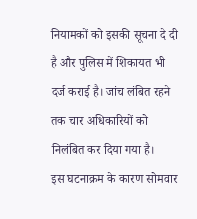नियामकों को इसकी सूचना दे दी है और पुलिस में शिकायत भी दर्ज कराई है। जांच लंबित रहने तक चार अधिकारियों को निलंबित कर दिया गया है।
इस घटनाक्रम के कारण सोमवार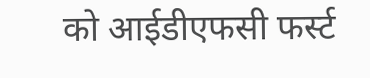को आईडीएफसी फर्स्ट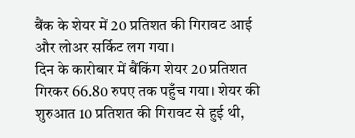बैंक के शेयर में 20 प्रतिशत की गिरावट आई और लोअर सर्किट लग गया।
दिन के कारोबार में बैंकिंग शेयर 20 प्रतिशत गिरकर 66.80 रुपए तक पहुँच गया। शेयर की शुरुआत 10 प्रतिशत की गिरावट से हुई थी,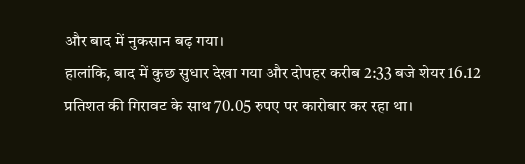और बाद में नुकसान बढ़ गया।
हालांकि, बाद में कुछ सुधार देखा गया और दोपहर करीब 2:33 बजे शेयर 16.12 प्रतिशत की गिरावट के साथ 70.05 रुपए पर कारोबार कर रहा था।